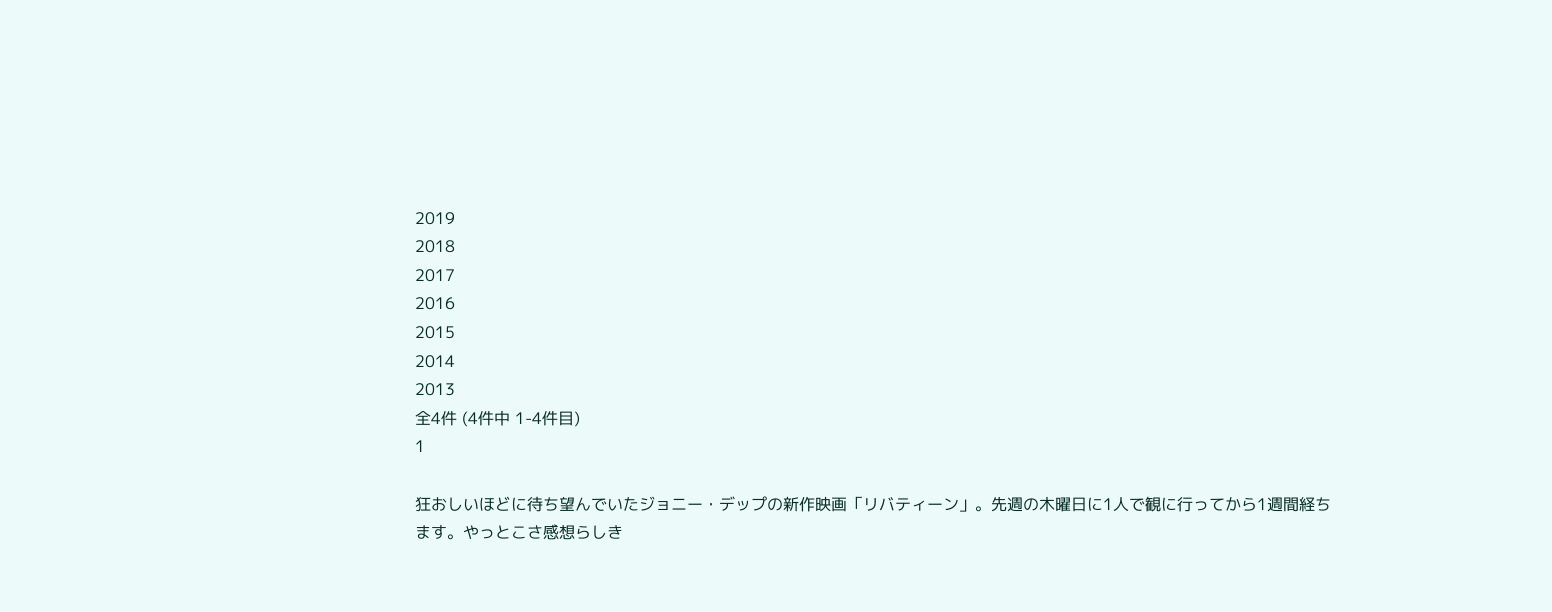2019
2018
2017
2016
2015
2014
2013
全4件 (4件中 1-4件目)
1

狂おしいほどに待ち望んでいたジョニー・デップの新作映画「リバティーン」。先週の木曜日に1人で観に行ってから1週間経ちます。やっとこさ感想らしき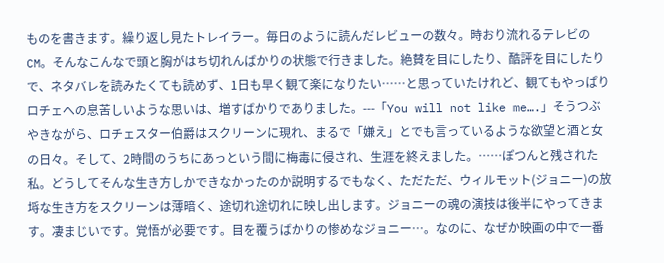ものを書きます。繰り返し見たトレイラー。毎日のように読んだレビューの数々。時おり流れるテレビのCM。そんなこんなで頭と胸がはち切れんばかりの状態で行きました。絶賛を目にしたり、酷評を目にしたりで、ネタバレを読みたくても読めず、1日も早く観て楽になりたい……と思っていたけれど、観てもやっぱりロチェへの息苦しいような思いは、増すばかりでありました。---「You will not like me….」そうつぶやきながら、ロチェスター伯爵はスクリーンに現れ、まるで「嫌え」とでも言っているような欲望と酒と女の日々。そして、2時間のうちにあっという間に梅毒に侵され、生涯を終えました。……ぽつんと残された私。どうしてそんな生き方しかできなかったのか説明するでもなく、ただただ、ウィルモット(ジョニー)の放埓な生き方をスクリーンは薄暗く、途切れ途切れに映し出します。ジョニーの魂の演技は後半にやってきます。凄まじいです。覚悟が必要です。目を覆うばかりの惨めなジョニー…。なのに、なぜか映画の中で一番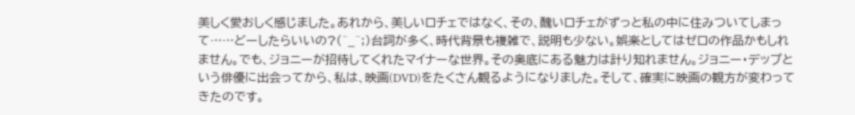美しく愛おしく感じました。あれから、美しいロチェではなく、その、醜いロチェがずっと私の中に住みついてしまって……どーしたらいいの?(^_^;)台詞が多く、時代背景も複雑で、説明も少ない。娯楽としてはゼロの作品かもしれません。でも、ジョニーが招待してくれたマイナーな世界。その奥底にある魅力は計り知れません。ジョニー・デップという俳優に出会ってから、私は、映画(DVD)をたくさん観るようになりました。そして、確実に映画の観方が変わってきたのです。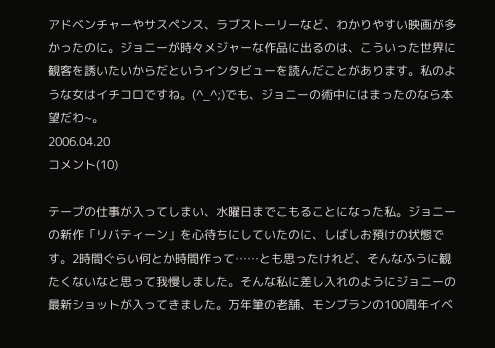アドベンチャーやサスペンス、ラブストーリーなど、わかりやすい映画が多かったのに。ジョニーが時々メジャーな作品に出るのは、こういった世界に観客を誘いたいからだというインタビューを読んだことがあります。私のような女はイチコロですね。(^_^;)でも、ジョニーの術中にはまったのなら本望だわ~。
2006.04.20
コメント(10)

テープの仕事が入ってしまい、水曜日までこもることになった私。ジョニーの新作「リバティーン」を心待ちにしていたのに、しばしお預けの状態です。2時間ぐらい何とか時間作って……とも思ったけれど、そんなふうに観たくないなと思って我慢しました。そんな私に差し入れのようにジョニーの最新ショットが入ってきました。万年筆の老舗、モンブランの100周年イベ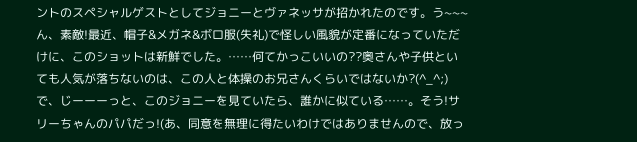ントのスペシャルゲストとしてジョニーとヴァネッサが招かれたのです。う~~~ん、素敵!最近、帽子&メガネ&ボロ服(失礼)で怪しい風貌が定番になっていただけに、このショットは新鮮でした。……何てかっこいいの??奥さんや子供といても人気が落ちないのは、この人と体操のお兄さんくらいではないか?(^_^;)で、じーーーっと、このジョニーを見ていたら、誰かに似ている……。そう!サリーちゃんのパパだっ!(あ、同意を無理に得たいわけではありませんので、放っ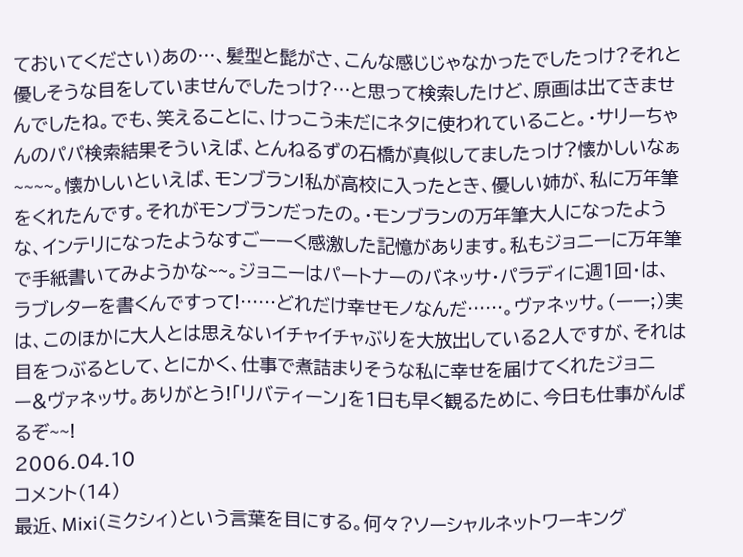ておいてください)あの…、髪型と髭がさ、こんな感じじゃなかったでしたっけ?それと優しそうな目をしていませんでしたっけ?…と思って検索したけど、原画は出てきませんでしたね。でも、笑えることに、けっこう未だにネタに使われていること。・サリーちゃんのパパ検索結果そういえば、とんねるずの石橋が真似してましたっけ?懐かしいなぁ~~~~。懐かしいといえば、モンブラン!私が高校に入ったとき、優しい姉が、私に万年筆をくれたんです。それがモンブランだったの。・モンブランの万年筆大人になったような、インテリになったようなすごーーく感激した記憶があります。私もジョニーに万年筆で手紙書いてみようかな~~。ジョニーはパートナーのバネッサ・パラディに週1回・は、ラブレターを書くんですって!……どれだけ幸せモノなんだ……。ヴァネッサ。(ーー;)実は、このほかに大人とは思えないイチャイチャぶりを大放出している2人ですが、それは目をつぶるとして、とにかく、仕事で煮詰まりそうな私に幸せを届けてくれたジョニー&ヴァネッサ。ありがとう!「リバティーン」を1日も早く観るために、今日も仕事がんばるぞ~~!
2006.04.10
コメント(14)
最近、Mixi(ミクシィ)という言葉を目にする。何々?ソーシャルネットワーキング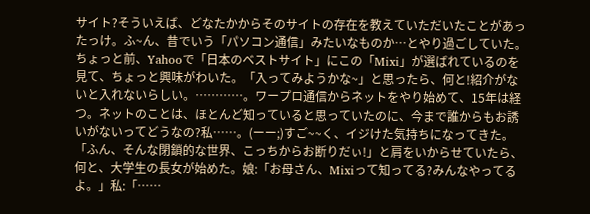サイト?そういえば、どなたかからそのサイトの存在を教えていただいたことがあったっけ。ふ~ん、昔でいう「パソコン通信」みたいなものか…とやり過ごしていた。ちょっと前、Yahooで「日本のベストサイト」にこの「Mixi」が選ばれているのを見て、ちょっと興味がわいた。「入ってみようかな~」と思ったら、何と!紹介がないと入れないらしい。…………。ワープロ通信からネットをやり始めて、15年は経つ。ネットのことは、ほとんど知っていると思っていたのに、今まで誰からもお誘いがないってどうなの?私……。(ーー;)すご~~く、イジけた気持ちになってきた。「ふん、そんな閉鎖的な世界、こっちからお断りだぃ!」と肩をいからせていたら、何と、大学生の長女が始めた。娘:「お母さん、Mixiって知ってる?みんなやってるよ。」私:「……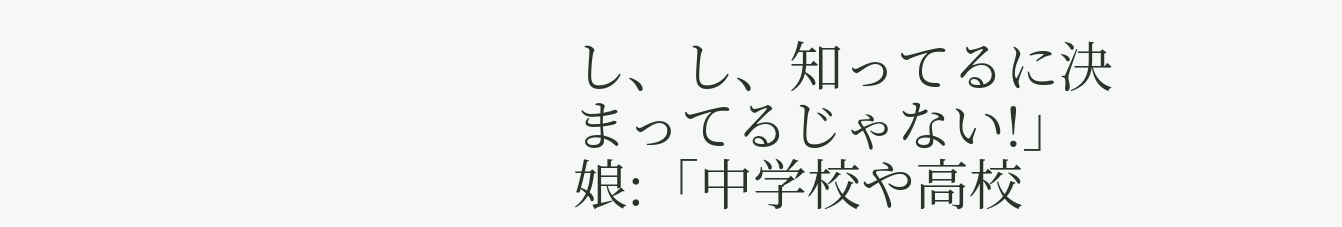し、し、知ってるに決まってるじゃない!」娘:「中学校や高校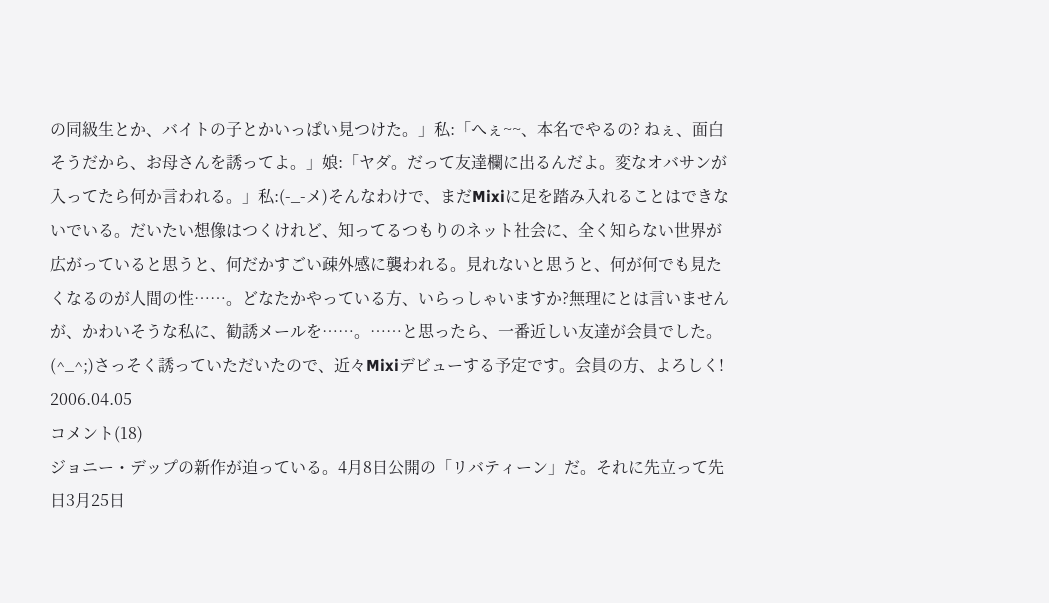の同級生とか、バイトの子とかいっぱい見つけた。」私:「へぇ~~、本名でやるの? ねぇ、面白そうだから、お母さんを誘ってよ。」娘:「ヤダ。だって友達欄に出るんだよ。変なオバサンが入ってたら何か言われる。」私:(-_-メ)そんなわけで、まだMixiに足を踏み入れることはできないでいる。だいたい想像はつくけれど、知ってるつもりのネット社会に、全く知らない世界が広がっていると思うと、何だかすごい疎外感に襲われる。見れないと思うと、何が何でも見たくなるのが人間の性……。どなたかやっている方、いらっしゃいますか?無理にとは言いませんが、かわいそうな私に、勧誘メールを……。……と思ったら、一番近しい友達が会員でした。(^_^;)さっそく誘っていただいたので、近々Mixiデビューする予定です。会員の方、よろしく!
2006.04.05
コメント(18)
ジョニー・デップの新作が迫っている。4月8日公開の「リバティーン」だ。それに先立って先日3月25日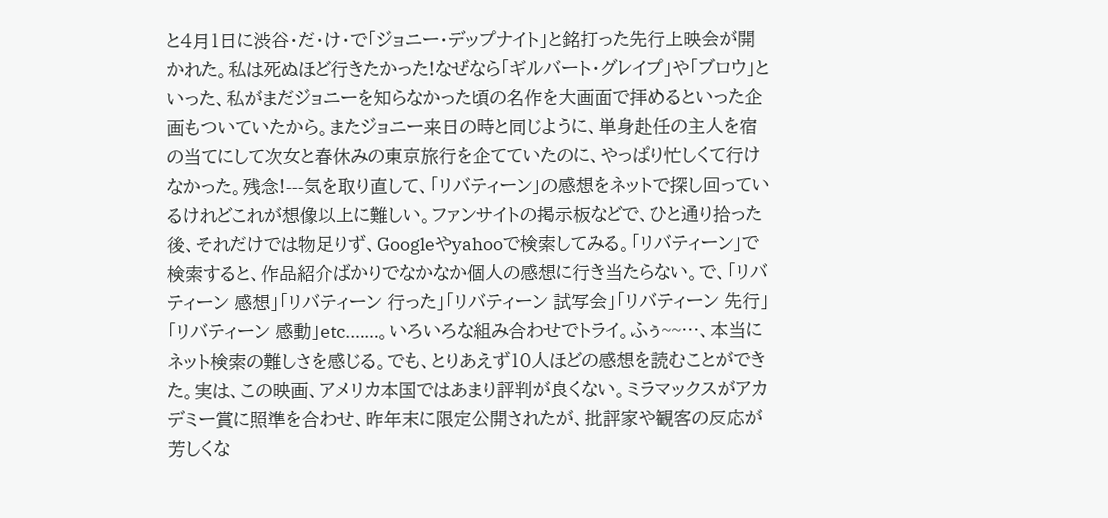と4月1日に渋谷・だ・け・で「ジョニー・デップナイト」と銘打った先行上映会が開かれた。私は死ぬほど行きたかった!なぜなら「ギルバート・グレイプ」や「ブロウ」といった、私がまだジョニーを知らなかった頃の名作を大画面で拝めるといった企画もついていたから。またジョニー来日の時と同じように、単身赴任の主人を宿の当てにして次女と春休みの東京旅行を企てていたのに、やっぱり忙しくて行けなかった。残念!---気を取り直して、「リバティーン」の感想をネットで探し回っているけれどこれが想像以上に難しい。ファンサイトの掲示板などで、ひと通り拾った後、それだけでは物足りず、Googleやyahooで検索してみる。「リバティーン」で検索すると、作品紹介ばかりでなかなか個人の感想に行き当たらない。で、「リバティーン 感想」「リバティーン 行った」「リバティーン 試写会」「リバティーン 先行」「リバティーン 感動」etc.……。いろいろな組み合わせでトライ。ふぅ~~…、本当にネット検索の難しさを感じる。でも、とりあえず10人ほどの感想を読むことができた。実は、この映画、アメリカ本国ではあまり評判が良くない。ミラマックスがアカデミー賞に照準を合わせ、昨年末に限定公開されたが、批評家や観客の反応が芳しくな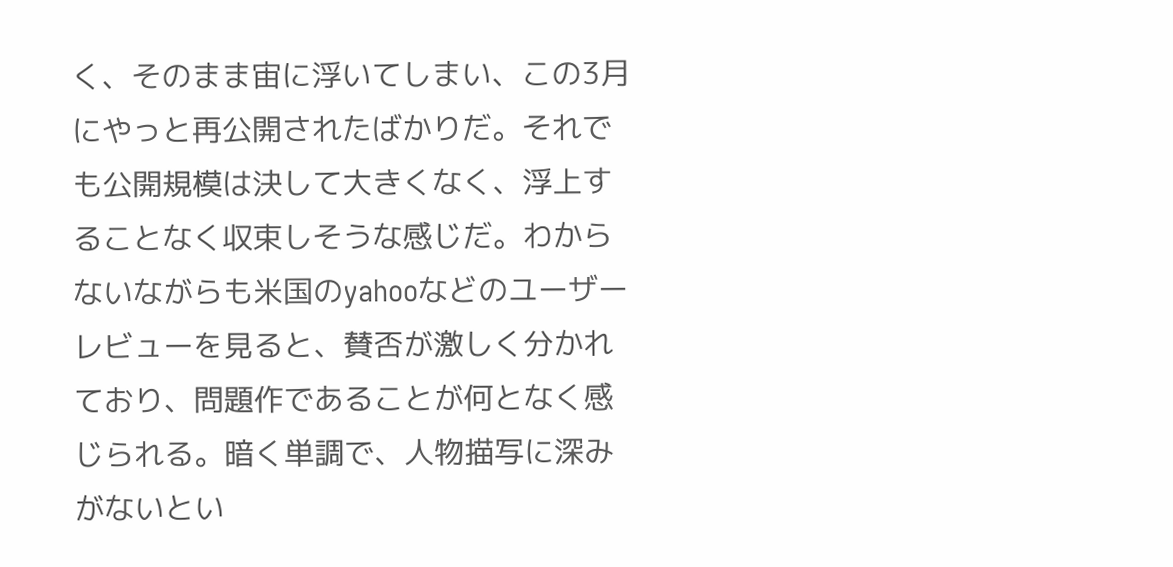く、そのまま宙に浮いてしまい、この3月にやっと再公開されたばかりだ。それでも公開規模は決して大きくなく、浮上することなく収束しそうな感じだ。わからないながらも米国のyahooなどのユーザーレビューを見ると、賛否が激しく分かれており、問題作であることが何となく感じられる。暗く単調で、人物描写に深みがないとい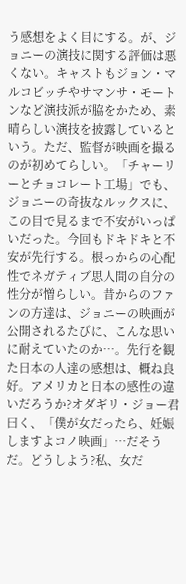う感想をよく目にする。が、ジョニーの演技に関する評価は悪くない。キャストもジョン・マルコビッチやサマンサ・モートンなど演技派が脇をかため、素晴らしい演技を披露しているという。ただ、監督が映画を撮るのが初めてらしい。「チャーリーとチョコレート工場」でも、ジョニーの奇抜なルックスに、この目で見るまで不安がいっぱいだった。今回もドキドキと不安が先行する。根っからの心配性でネガティブ思人間の自分の性分が憎らしい。昔からのファンの方達は、ジョニーの映画が公開されるたびに、こんな思いに耐えていたのか…。先行を観た日本の人達の感想は、概ね良好。アメリカと日本の感性の違いだろうか?オダギリ・ジョー君曰く、「僕が女だったら、妊娠しますよコノ映画」…だそうだ。どうしよう?私、女だ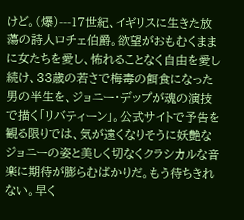けど。(爆)---17世紀、イギリスに生きた放蕩の詩人ロチェ伯爵。欲望がおもむくままに女たちを愛し、怖れることなく自由を愛し続け、33歳の若さで梅毒の餌食になった男の半生を、ジョニー・デップが魂の演技で描く「リバティーン」。公式サイトで予告を観る限りでは、気が遠くなりそうに妖艶なジョニーの姿と美しく切なくクラシカルな音楽に期待が膨らむばかりだ。もう待ちきれない。早く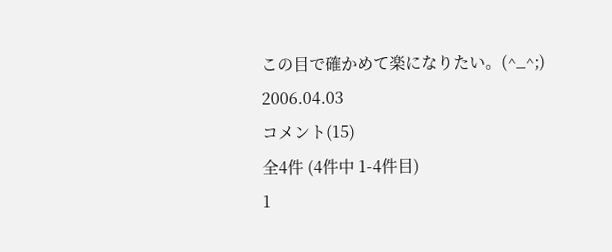この目で確かめて楽になりたい。(^_^;)
2006.04.03
コメント(15)
全4件 (4件中 1-4件目)
1